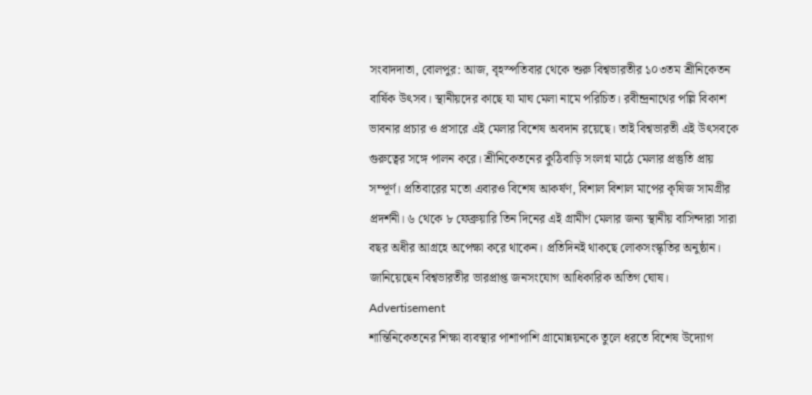সংবাদদাতা, বোলপুর: আজ, বৃহস্পতিবার থেকে শুরু বিশ্বভারতীর ১০৩তম শ্রীনিকেতন বার্ষিক উৎসব। স্থানীয়দের কাছে যা মাঘ মেলা নামে পরিচিত। রবীন্দ্রনাথের পল্লি বিকাশ ভাবনার প্রচার ও প্রসারে এই মেলার বিশেষ অবদান রয়েছে। তাই বিশ্বভারতী এই উৎসবকে গুরুত্বের সঙ্গে পালন করে। শ্রীনিকেতনের কুঠিবাড়ি সংলগ্ন মাঠে মেলার প্রস্তুতি প্রায় সম্পূর্ণ। প্রতিবারের মতো এবারও বিশেষ আকর্ষণ, বিশাল বিশাল মাপের কৃষিজ সামগ্রীর প্রদর্শনী। ৬ থেকে ৮ ফেব্রুয়ারি তিন দিনের এই গ্রামীণ মেলার জন্য স্থানীয় বাসিন্দারা সারা বছর অধীর আগ্রহে অপেক্ষা করে থাকেন। প্রতিদিনই থাকছে লোকসংস্কৃতির অনুষ্ঠান। জানিয়েছেন বিশ্বভারতীর ভারপ্রাপ্ত জনসংযোগ আধিকারিক অতিগ ঘোষ।
Advertisement
শান্তিনিকেতনের শিক্ষা ব্যবস্থার পাশাপাশি গ্রামোন্নয়নকে তুলে ধরতে বিশেষ উদ্যোগ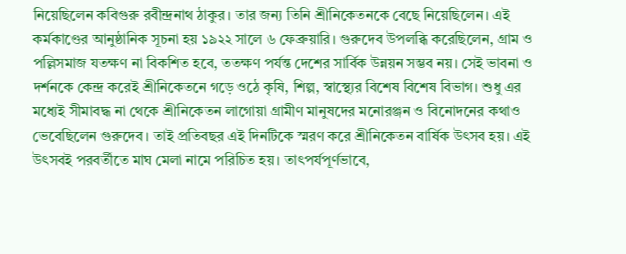নিয়েছিলেন কবিগুরু রবীন্দ্রনাথ ঠাকুর। তার জন্য তিনি শ্রীনিকেতনকে বেছে নিয়েছিলেন। এই কর্মকাণ্ডের আনুষ্ঠানিক সূচনা হয় ১৯২২ সালে ৬ ফেব্রুয়ারি। গুরুদেব উপলব্ধি করেছিলেন, গ্রাম ও পল্লিসমাজ যতক্ষণ না বিকশিত হবে, ততক্ষণ পর্যন্ত দেশের সার্বিক উন্নয়ন সম্ভব নয়। সেই ভাবনা ও দর্শনকে কেন্দ্র করেই শ্রীনিকেতনে গড়ে ওঠে কৃষি, শিল্প, স্বাস্থ্যের বিশেষ বিশেষ বিভাগ। শুধু এর মধ্যেই সীমাবদ্ধ না থেকে শ্রীনিকেতন লাগোয়া গ্রামীণ মানুষদের মনোরঞ্জন ও বিনোদনের কথাও ভেবেছিলেন গুরুদেব। তাই প্রতিবছর এই দিনটিকে স্মরণ করে শ্রীনিকেতন বার্ষিক উৎসব হয়। এই উৎসবই পরবর্তীতে মাঘ মেলা নামে পরিচিত হয়। তাৎপর্যপূর্ণভাবে,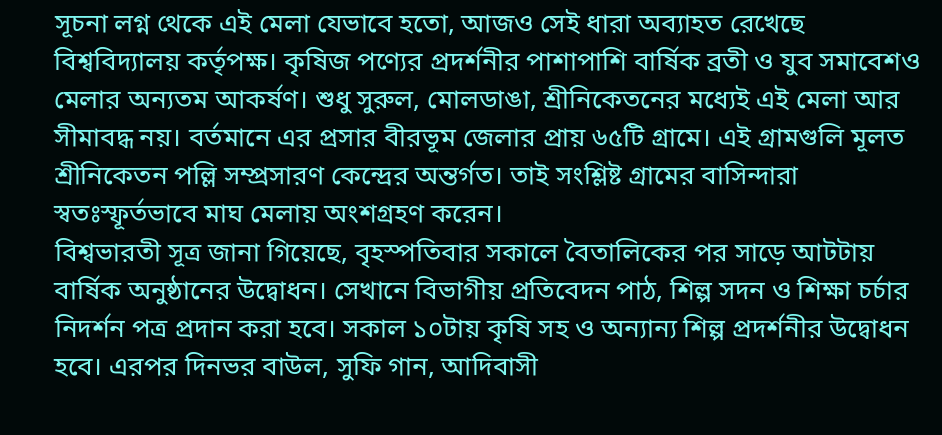সূচনা লগ্ন থেকে এই মেলা যেভাবে হতো, আজও সেই ধারা অব্যাহত রেখেছে বিশ্ববিদ্যালয় কর্তৃপক্ষ। কৃষিজ পণ্যের প্রদর্শনীর পাশাপাশি বার্ষিক ব্রতী ও যুব সমাবেশও মেলার অন্যতম আকর্ষণ। শুধু সুরুল, মোলডাঙা, শ্রীনিকেতনের মধ্যেই এই মেলা আর সীমাবদ্ধ নয়। বর্তমানে এর প্রসার বীরভূম জেলার প্রায় ৬৫টি গ্রামে। এই গ্রামগুলি মূলত শ্রীনিকেতন পল্লি সম্প্রসারণ কেন্দ্রের অন্তর্গত। তাই সংশ্লিষ্ট গ্রামের বাসিন্দারা স্বতঃস্ফূর্তভাবে মাঘ মেলায় অংশগ্রহণ করেন।
বিশ্বভারতী সূত্র জানা গিয়েছে, বৃহস্পতিবার সকালে বৈতালিকের পর সাড়ে আটটায় বার্ষিক অনুষ্ঠানের উদ্বোধন। সেখানে বিভাগীয় প্রতিবেদন পাঠ, শিল্প সদন ও শিক্ষা চর্চার নিদর্শন পত্র প্রদান করা হবে। সকাল ১০টায় কৃষি সহ ও অন্যান্য শিল্প প্রদর্শনীর উদ্বোধন হবে। এরপর দিনভর বাউল, সুফি গান, আদিবাসী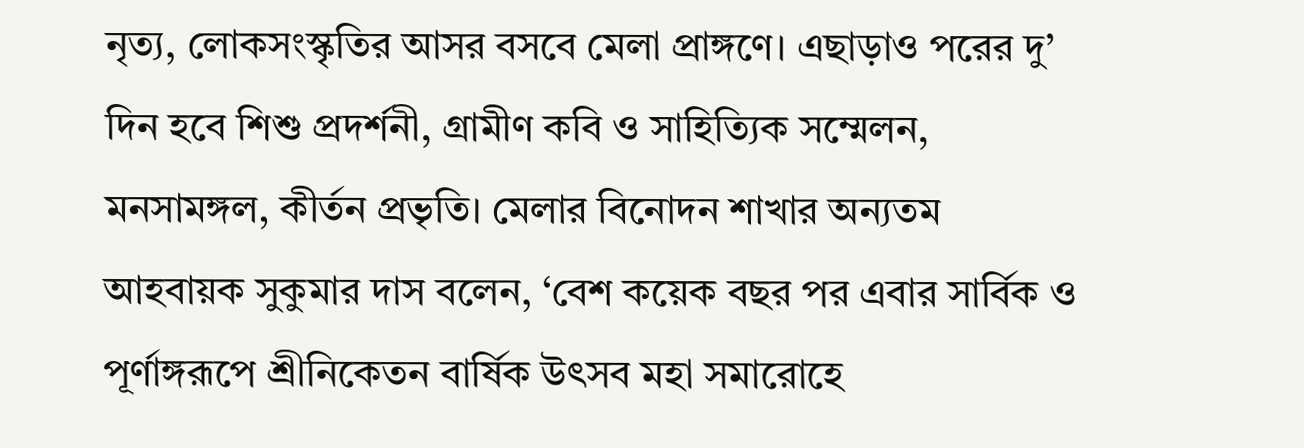নৃত্য, লোকসংস্কৃতির আসর বসবে মেলা প্রাঙ্গণে। এছাড়াও পরের দু’ দিন হবে শিশু প্রদর্শনী, গ্রামীণ কবি ও সাহিত্যিক সম্মেলন, মনসামঙ্গল, কীর্তন প্রভৃতি। মেলার বিনোদন শাখার অন্যতম আহবায়ক সুকুমার দাস বলেন, ‘বেশ কয়েক বছর পর এবার সার্বিক ও পূর্ণাঙ্গরূপে শ্রীনিকেতন বার্ষিক উৎসব মহা সমারোহে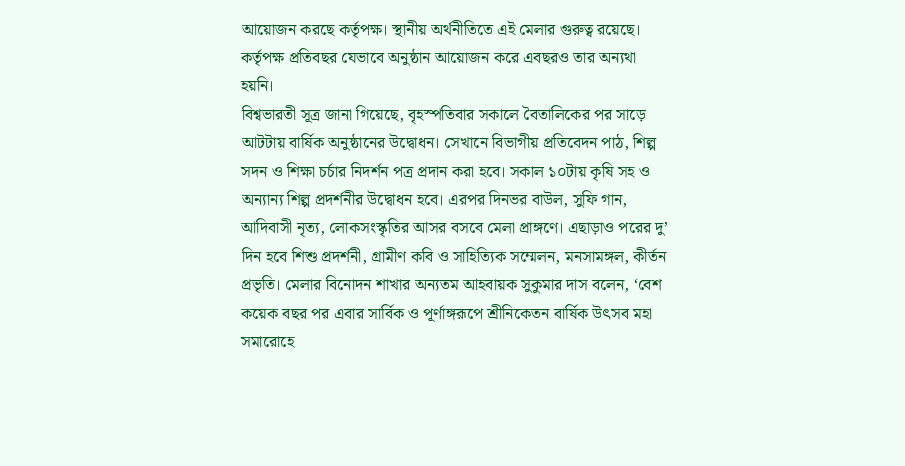আয়োজন করছে কর্তৃপক্ষ। স্থানীয় অর্থনীতিতে এই মেলার গুরুত্ব রয়েছে। কর্তৃপক্ষ প্রতিবছর যেভাবে অনুষ্ঠান আয়োজন করে এবছরও তার অন্যথা হয়নি।
বিশ্বভারতী সূত্র জানা গিয়েছে, বৃহস্পতিবার সকালে বৈতালিকের পর সাড়ে আটটায় বার্ষিক অনুষ্ঠানের উদ্বোধন। সেখানে বিভাগীয় প্রতিবেদন পাঠ, শিল্প সদন ও শিক্ষা চর্চার নিদর্শন পত্র প্রদান করা হবে। সকাল ১০টায় কৃষি সহ ও অন্যান্য শিল্প প্রদর্শনীর উদ্বোধন হবে। এরপর দিনভর বাউল, সুফি গান, আদিবাসী নৃত্য, লোকসংস্কৃতির আসর বসবে মেলা প্রাঙ্গণে। এছাড়াও পরের দু’ দিন হবে শিশু প্রদর্শনী, গ্রামীণ কবি ও সাহিত্যিক সম্মেলন, মনসামঙ্গল, কীর্তন প্রভৃতি। মেলার বিনোদন শাখার অন্যতম আহবায়ক সুকুমার দাস বলেন, ‘বেশ কয়েক বছর পর এবার সার্বিক ও পূর্ণাঙ্গরূপে শ্রীনিকেতন বার্ষিক উৎসব মহা সমারোহে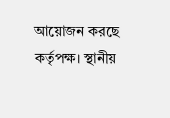আয়োজন করছে কর্তৃপক্ষ। স্থানীয়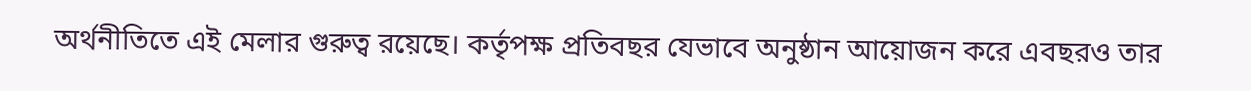অর্থনীতিতে এই মেলার গুরুত্ব রয়েছে। কর্তৃপক্ষ প্রতিবছর যেভাবে অনুষ্ঠান আয়োজন করে এবছরও তার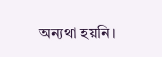অন্যথা হয়নি।